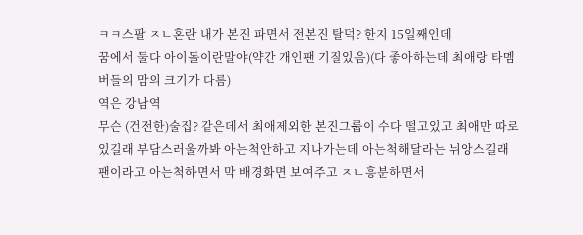ㅋㅋ스팔 ㅈㄴ혼란 내가 본진 파면서 전본진 탈덕? 한지 15일째인데
꿈에서 둘다 아이돌이란말야(약간 개인팬 기질있음)(다 좋아하는데 최애랑 타멤버들의 맘의 크기가 다름)
역은 강남역
무슨 (건전한)술집? 같은데서 최애제외한 본진그룹이 수다 떨고있고 최애만 따로 있길래 부담스러울까봐 아는척안하고 지나가는데 아는척해달라는 뉘앙스길래 팬이라고 아는척하면서 막 배경화면 보여주고 ㅈㄴ흥분하면서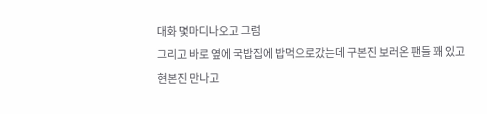대화 몇마디나오고 그럼
그리고 바로 옆에 국밥집에 밥먹으로갔는데 구본진 보러온 팬들 꽤 있고
현본진 만나고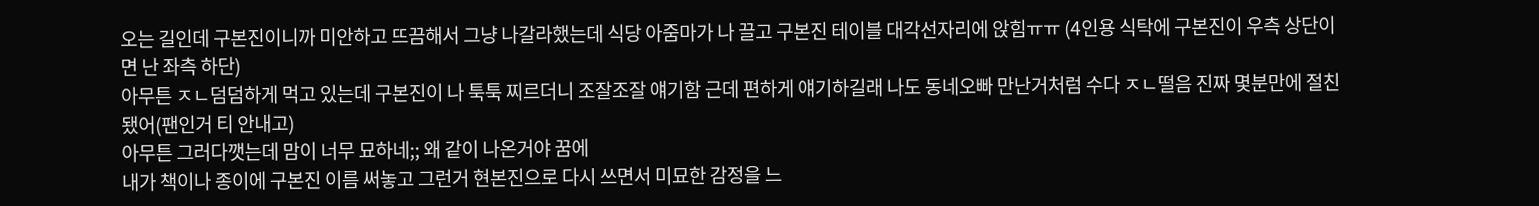오는 길인데 구본진이니까 미안하고 뜨끔해서 그냥 나갈라했는데 식당 아줌마가 나 끌고 구본진 테이블 대각선자리에 앉힘ㅠㅠ (4인용 식탁에 구본진이 우측 상단이면 난 좌측 하단)
아무튼 ㅈㄴ덤덤하게 먹고 있는데 구본진이 나 툭툭 찌르더니 조잘조잘 얘기함 근데 편하게 얘기하길래 나도 동네오빠 만난거처럼 수다 ㅈㄴ떨음 진짜 몇분만에 절친됐어(팬인거 티 안내고)
아무튼 그러다깻는데 맘이 너무 묘하네;; 왜 같이 나온거야 꿈에
내가 책이나 종이에 구본진 이름 써놓고 그런거 현본진으로 다시 쓰면서 미묘한 감정을 느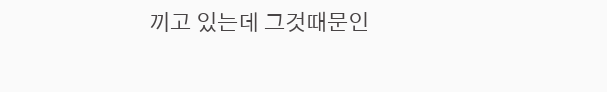끼고 있는데 그것때문인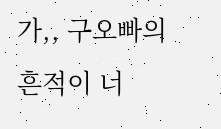가,, 구오빠의 흔적이 너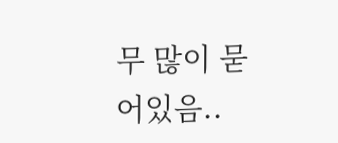무 많이 묻어있음..